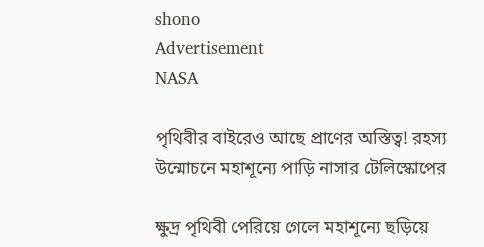shono
Advertisement
NASA

পৃথিবীর বাইরেও আছে প্রাণের অস্তিত্ব! রহস্য উন্মোচনে মহাশূন্যে পাড়ি নাসার টেলিস্কোপের

ক্ষুদ্র পৃথিবী পেরিয়ে গেলে মহাশূন্যে ছড়িয়ে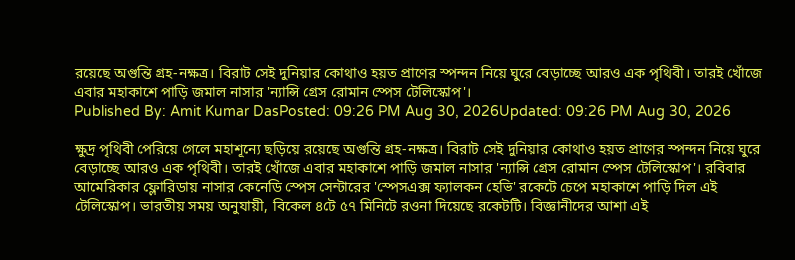রয়েছে অগুন্তি গ্রহ-নক্ষত্র। বিরাট সেই দুনিয়ার কোথাও হয়ত প্রাণের স্পন্দন নিয়ে ঘুরে বেড়াচ্ছে আরও এক পৃথিবী। তারই খোঁজে এবার মহাকাশে পাড়ি জমাল নাসার 'ন্যান্সি গ্রেস রোমান স্পেস টেলিস্কোপ'।
Published By: Amit Kumar DasPosted: 09:26 PM Aug 30, 2026Updated: 09:26 PM Aug 30, 2026

ক্ষুদ্র পৃথিবী পেরিয়ে গেলে মহাশূন্যে ছড়িয়ে রয়েছে অগুন্তি গ্রহ-নক্ষত্র। বিরাট সেই দুনিয়ার কোথাও হয়ত প্রাণের স্পন্দন নিয়ে ঘুরে বেড়াচ্ছে আরও এক পৃথিবী। তারই খোঁজে এবার মহাকাশে পাড়ি জমাল নাসার 'ন্যান্সি গ্রেস রোমান স্পেস টেলিস্কোপ'। রবিবার আমেরিকার ফ্লোরিডায় নাসার কেনেডি স্পেস সেন্টারের 'স্পেসএক্স ফ্যালকন হেভি' রকেটে চেপে মহাকাশে পাড়ি দিল এই টেলিস্কোপ। ভারতীয় সময় অনুযায়ী, বিকেল ৪টে ৫৭ মিনিটে রওনা দিয়েছে রকেটটি। বিজ্ঞানীদের আশা এই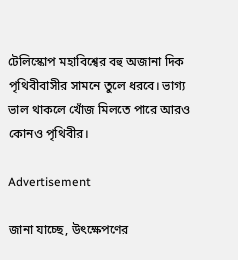টেলিস্কোপ মহাবিশ্বের বহু অজানা দিক পৃথিবীবাসীর সামনে তুলে ধরবে। ভাগ্য ভাল থাকলে খোঁজ মিলতে পারে আরও কোনও পৃথিবীর।

Advertisement

জানা যাচ্ছে, উৎক্ষেপণের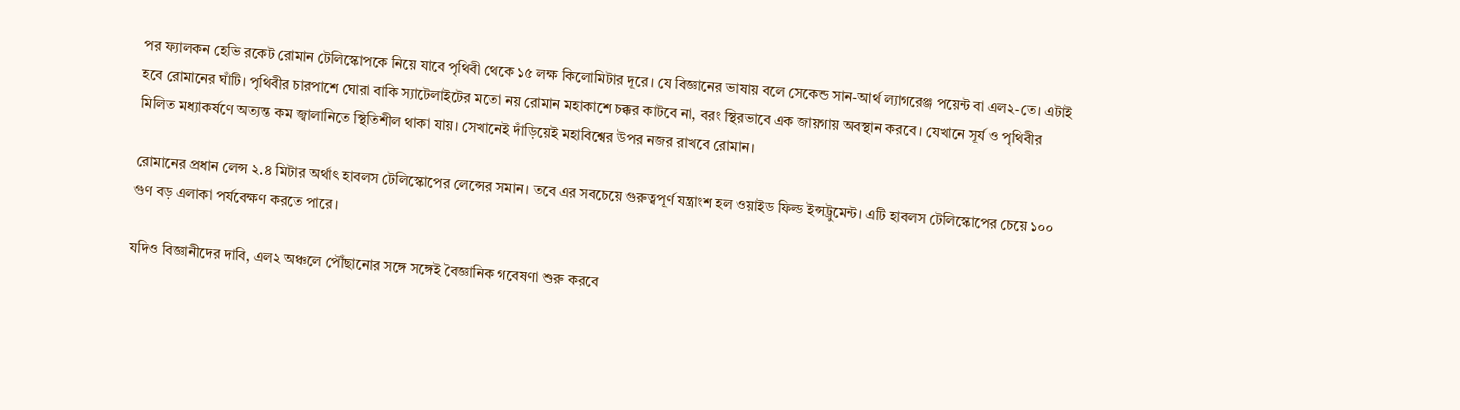পর ফ্যালকন হেভি রকেট রোমান টেলিস্কোপকে নিয়ে যাবে পৃথিবী থেকে ১৫ লক্ষ কিলোমিটার দূরে। যে বিজ্ঞানের ভাষায় বলে সেকেন্ড সান-আর্থ ল্যাগরেঞ্জ পয়েন্ট বা এল২-তে। এটাই হবে রোমানের ঘাঁটি। পৃথিবীর চারপাশে ঘোরা বাকি স্যাটেলাইটের মতো নয় রোমান মহাকাশে চক্কর কাটবে না, বরং স্থিরভাবে এক জায়গায় অবস্থান করবে। যেখানে সূর্য ও পৃথিবীর মিলিত মধ্যাকর্ষণে অত্যন্ত কম জ্বালানিতে স্থিতিশীল থাকা যায়। সেখানেই দাঁড়িয়েই মহাবিশ্বের উপর নজর রাখবে রোমান।

রোমানের প্রধান লেন্স ২.৪ মিটার অর্থাৎ হাবলস টেলিস্কোপের লেন্সের সমান। তবে এর সবচেয়ে গুরুত্বপূর্ণ যন্ত্রাংশ হল ওয়াইড ফিল্ড ইন্সট্রুমেন্ট। এটি হাবলস টেলিস্কোপের চেয়ে ১০০ গুণ বড় এলাকা পর্যবেক্ষণ করতে পারে।

যদিও বিজ্ঞানীদের দাবি, এল২ অঞ্চলে পৌঁছানোর সঙ্গে সঙ্গেই বৈজ্ঞানিক গবেষণা শুরু করবে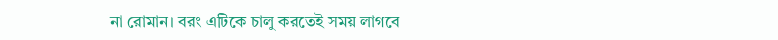না রোমান। বরং এটিকে চালু করতেই সময় লাগবে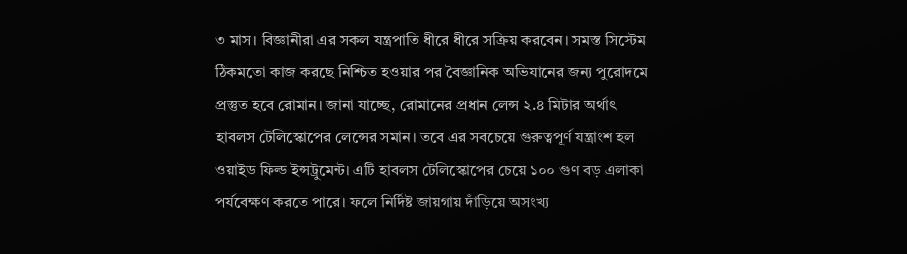৩ মাস। বিজ্ঞানীরা এর সকল যন্ত্রপাতি ধীরে ধীরে সক্রিয় করবেন। সমস্ত সিস্টেম ঠিকমতো কাজ করছে নিশ্চিত হওয়ার পর বৈজ্ঞানিক অভিযানের জন্য পুরোদমে প্রস্তুত হবে রোমান। জানা যাচ্ছে, রোমানের প্রধান লেন্স ২.৪ মিটার অর্থাৎ হাবলস টেলিস্কোপের লেন্সের সমান। তবে এর সবচেয়ে গুরুত্বপূর্ণ যন্ত্রাংশ হল ওয়াইড ফিল্ড ইন্সট্রুমেন্ট। এটি হাবলস টেলিস্কোপের চেয়ে ১০০ গুণ বড় এলাকা পর্যবেক্ষণ করতে পারে। ফলে নির্দিষ্ট জায়গায় দাঁড়িয়ে অসংখ্য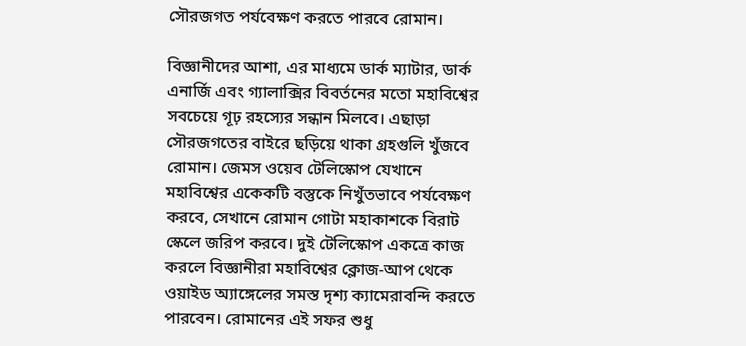সৌরজগত পর্যবেক্ষণ করতে পারবে রোমান।

বিজ্ঞানীদের আশা, এর মাধ্যমে ডার্ক ম্যাটার, ডার্ক এনার্জি এবং গ্যালাক্সির বিবর্তনের মতো মহাবিশ্বের সবচেয়ে গূঢ় রহস্যের সন্ধান মিলবে। এছাড়া সৌরজগতের বাইরে ছড়িয়ে থাকা গ্রহগুলি খুঁজবে রোমান। জেমস ওয়েব টেলিস্কোপ যেখানে মহাবিশ্বের একেকটি বস্তুকে নিখুঁতভাবে পর্যবেক্ষণ করবে, সেখানে রোমান গোটা মহাকাশকে বিরাট স্কেলে জরিপ করবে। দুই টেলিস্কোপ একত্রে কাজ করলে বিজ্ঞানীরা মহাবিশ্বের ক্লোজ-আপ থেকে ওয়াইড অ্যাঙ্গেলের সমস্ত দৃশ্য ক্যামেরাবন্দি করতে পারবেন। রোমানের এই সফর শুধু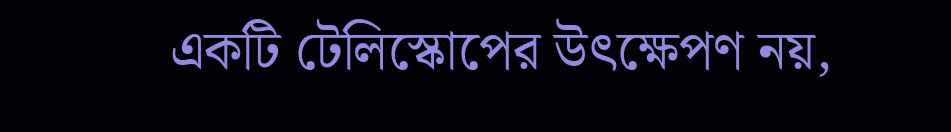একটি টেলিস্কোপের উৎক্ষেপণ নয়,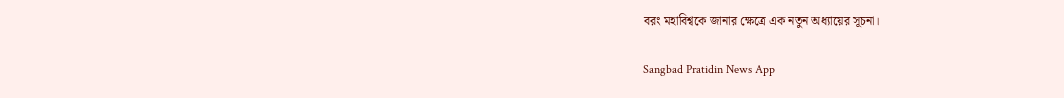বরং মহাবিশ্বকে জানার ক্ষেত্রে এক নতুন অধ্যায়ের সূচনা।

Sangbad Pratidin News App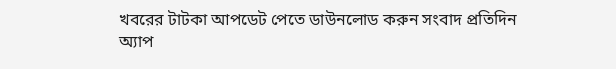খবরের টাটকা আপডেট পেতে ডাউনলোড করুন সংবাদ প্রতিদিন অ্যাপ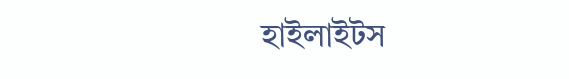হাইলাইটস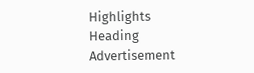Highlights Heading
Advertisement